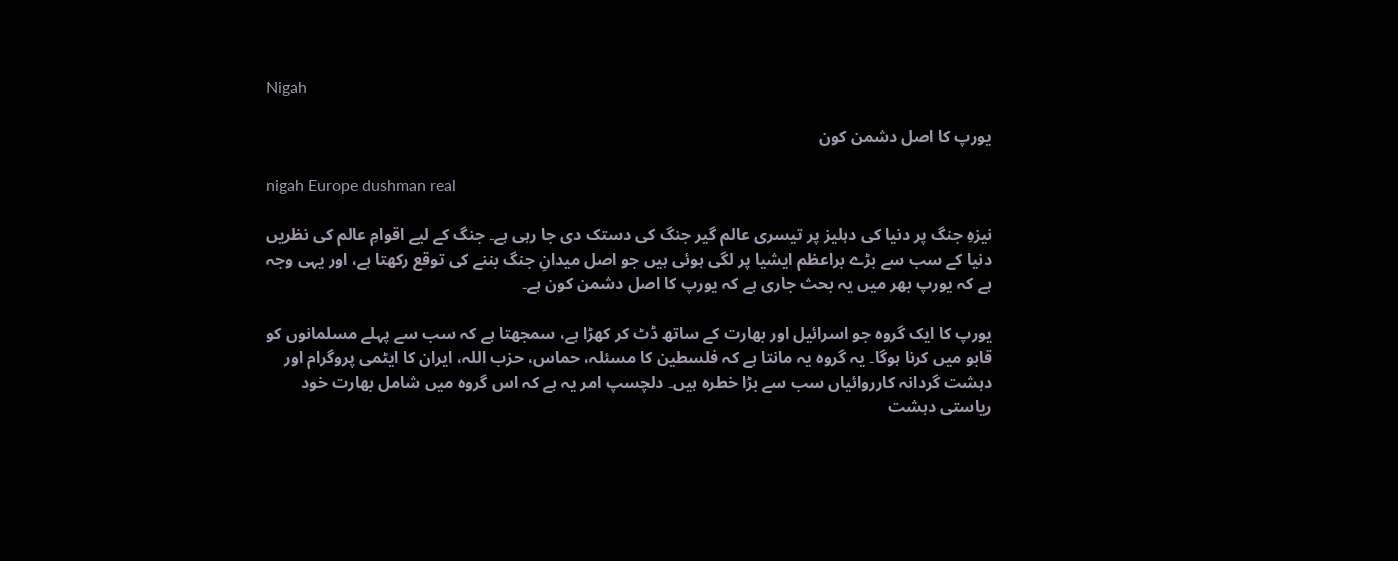Nigah

یورپ کا اصل دشمن کون

nigah Europe dushman real

نیزہِ جنگ پر دنیا کی دہلیز پر تیسری عالم گیر جنگ کی دستک دی جا رہی ہے۔ جنگ کے لیے اقوامِ عالم کی نظریں دنیا کے سب سے بڑے براعظم ایشیا پر لگی ہوئی ہیں جو اصل میدانِ جنگ بننے کی توقع رکھتا ہے، اور یہی وجہ ہے کہ یورپ بھر میں یہ بحث جاری ہے کہ یورپ کا اصل دشمن کون ہے۔

یورپ کا ایک گروہ جو اسرائیل اور بھارت کے ساتھ ڈٹ کر کھڑا ہے، سمجھتا ہے کہ سب سے پہلے مسلمانوں کو قابو میں کرنا ہوگا۔ یہ گروہ یہ مانتا ہے کہ فلسطین کا مسئلہ، حماس، حزب اللہ، ایران کا ایٹمی پروگرام اور دہشت گردانہ کارروائیاں سب سے بڑا خطرہ ہیں۔ دلچسپ امر یہ ہے کہ اس گروہ میں شامل بھارت خود ریاستی دہشت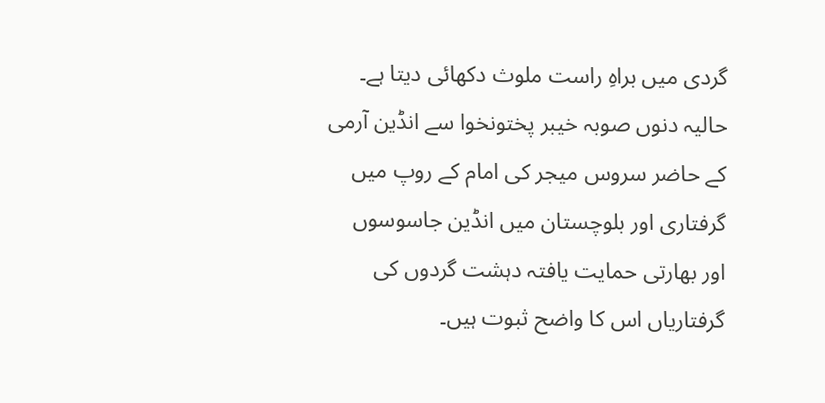گردی میں براہِ راست ملوث دکھائی دیتا ہے۔ حالیہ دنوں صوبہ خیبر پختونخوا سے انڈین آرمی کے حاضر سروس میجر کی امام کے روپ میں گرفتاری اور بلوچستان میں انڈین جاسوسوں اور بھارتی حمایت یافتہ دہشت گردوں کی گرفتاریاں اس کا واضح ثبوت ہیں۔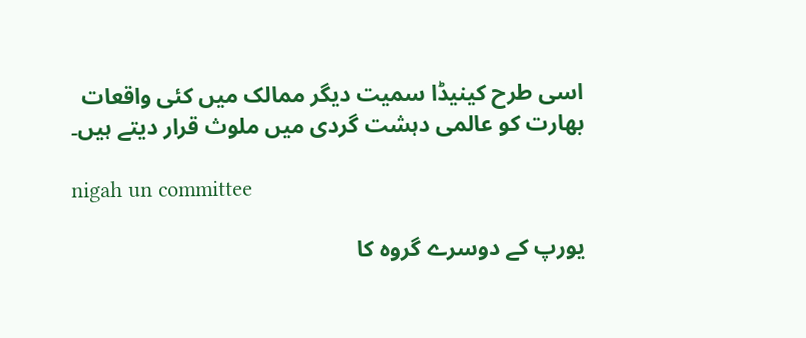اسی طرح کینیڈا سمیت دیگر ممالک میں کئی واقعات بھارت کو عالمی دہشت گردی میں ملوث قرار دیتے ہیں۔

nigah un committee

یورپ کے دوسرے گروہ کا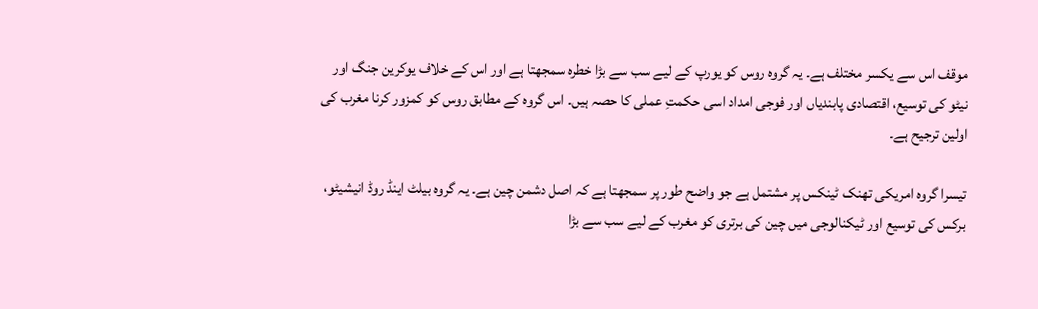موقف اس سے یکسر مختلف ہے۔ یہ گروہ روس کو یورپ کے لیے سب سے بڑا خطرہ سمجھتا ہے اور اس کے خلاف یوکرین جنگ اور نیٹو کی توسیع، اقتصادی پابندیاں اور فوجی امداد اسی حکمتِ عملی کا حصہ ہیں۔ اس گروہ کے مطابق روس کو کمزور کرنا مغرب کی اولین ترجیح ہے۔

تیسرا گروہ امریکی تھنک ٹینکس پر مشتمل ہے جو واضح طور پر سمجھتا ہے کہ اصل دشمن چین ہے۔ یہ گروہ بیلٹ اینڈ روڈ انیشیٹو، برکس کی توسیع اور ٹیکنالوجی میں چین کی برتری کو مغرب کے لیے سب سے بڑا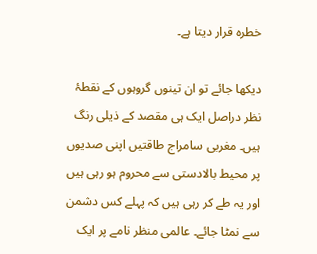خطرہ قرار دیتا ہے۔

دیکھا جائے تو ان تینوں گروہوں کے نقطۂ نظر دراصل ایک ہی مقصد کے ذیلی رنگ ہیں۔ مغربی سامراج طاقتیں اپنی صدیوں پر محیط بالادستی سے محروم ہو رہی ہیں اور یہ طے کر رہی ہیں کہ پہلے کس دشمن سے نمٹا جائے۔ عالمی منظر نامے پر ایک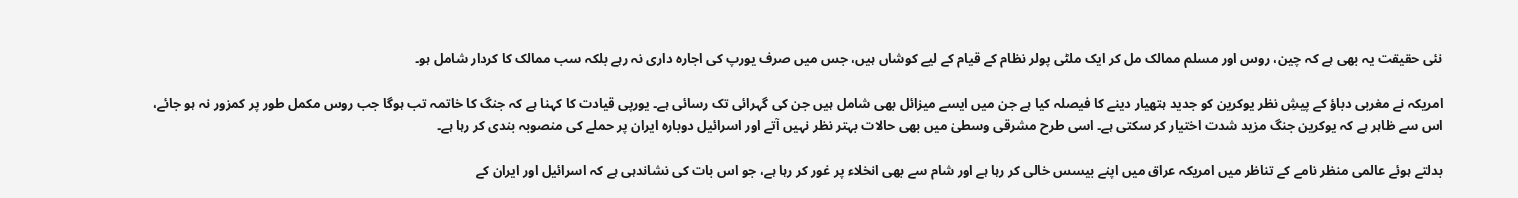نئی حقیقت یہ بھی ہے کہ چین، روس اور مسلم ممالک مل کر ایک ملٹی پولر نظام کے قیام کے لیے کوشاں ہیں، جس میں صرف یورپ کی اجارہ داری نہ رہے بلکہ سب ممالک کا کردار شامل ہو۔

امریکہ نے مغربی دباؤ کے پیشِ نظر یوکرین کو جدید ہتھیار دینے کا فیصلہ کیا ہے جن میں ایسے میزائل بھی شامل ہیں جن کی گہرائی تک رسائی ہے۔ یورپی قیادت کا کہنا ہے کہ جنگ کا خاتمہ تب ہوگا جب روس مکمل طور پر کمزور نہ ہو جائے، اس سے ظاہر ہے کہ یوکرین جنگ مزید شدت اختیار کر سکتی ہے۔ اسی طرح مشرقی وسطیٰ میں بھی حالات بہتر نظر نہیں آتے اور اسرائیل دوبارہ ایران پر حملے کی منصوبہ بندی کر رہا ہے۔

بدلتے ہوئے عالمی منظر نامے کے تناظر میں امریکہ عراق میں اپنے بیسس خالی کر رہا ہے اور شام سے بھی انخلاء پر غور کر رہا ہے، جو اس بات کی نشاندہی ہے کہ اسرائیل اور ایران کے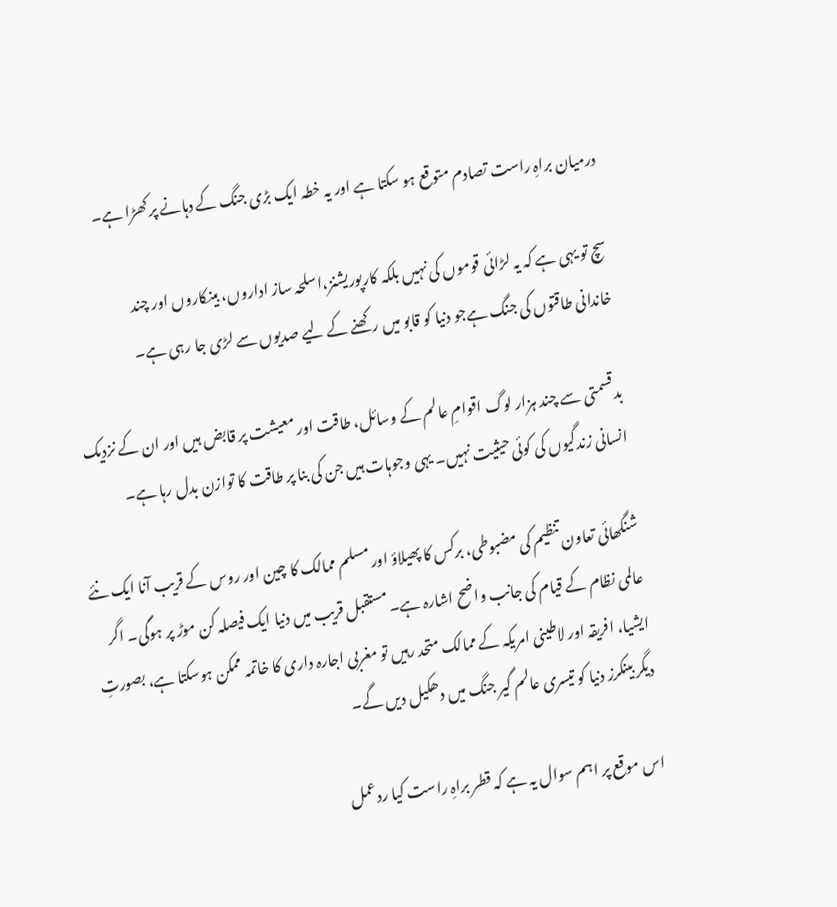درمیان براہِ راست تصادم متوقع ہو سکتا ہے اور یہ خطہ ایک بڑی جنگ کے دہانے پر کھڑا ہے۔

سچ تو یہی ہے کہ یہ لڑائی قوموں کی نہیں بلکہ کارپوریشنز،اسلحہ ساز اداروں، بینکاروں اور چند
خاندانی طاقتوں کی جنگ ہےجو دنیا کو قابو میں رکھنے کے لیے صدیوں سے لڑی جا رہی ہے۔

بدقسمتی سے چند ہزار لوگ اقوامِ عالم کے وسائل، طاقت اور معیشت پر قابض ہیں اور ان کے نزدیک انسانی زندگیوں کی کوئی حیثیت نہیں۔ یہی وجوہات ہیں جن کی بنا پر طاقت کا توازن بدل رہا ہے۔

شنگھائی تعاون تنظیم کی مضبوطی، برکس کا پھیلاؤ اور مسلم ممالک کا چین اور روس کے قریب آنا ایک نئے عالمی نظام کے قیام کی جانب واضح اشارہ ہے۔ مستقبل قریب میں دنیا ایک فیصلہ کن موڑ پر ہوگی۔ اگر ایشیا، افریقہ اور لاطینی امریکہ کے ممالک متحد رہیں تو مغربی اجارہ داری کا خاتمہ ممکن ہوسکتا ہے، بصورتِ دیگر بینکرز دنیا کو تیسری عالم گیر جنگ میں دھکیل دیں گے۔

اس موقع پر اہم سوال یہ ہے کہ قطر براہِ راست کیا ردعمل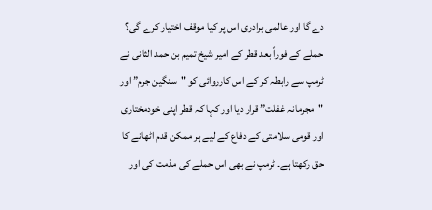دے گا اور عالمی برادری اس پر کیا موقف اختیار کرے گی؟ حملے کے فوراً بعد قطر کے امیر شیخ تمیم بن حمد الثانی نے ٹرمپ سے رابطہ کر کے اس کارروائی کو "سنگین جرم” اور "مجرمانہ غفلت” قرار دیا اور کہا کہ قطر اپنی خودمختاری اور قومی سلامتی کے دفاع کے لیے ہر ممکن قدم اٹھانے کا حق رکھتا ہے۔ ٹرمپ نے بھی اس حملے کی مذمت کی اور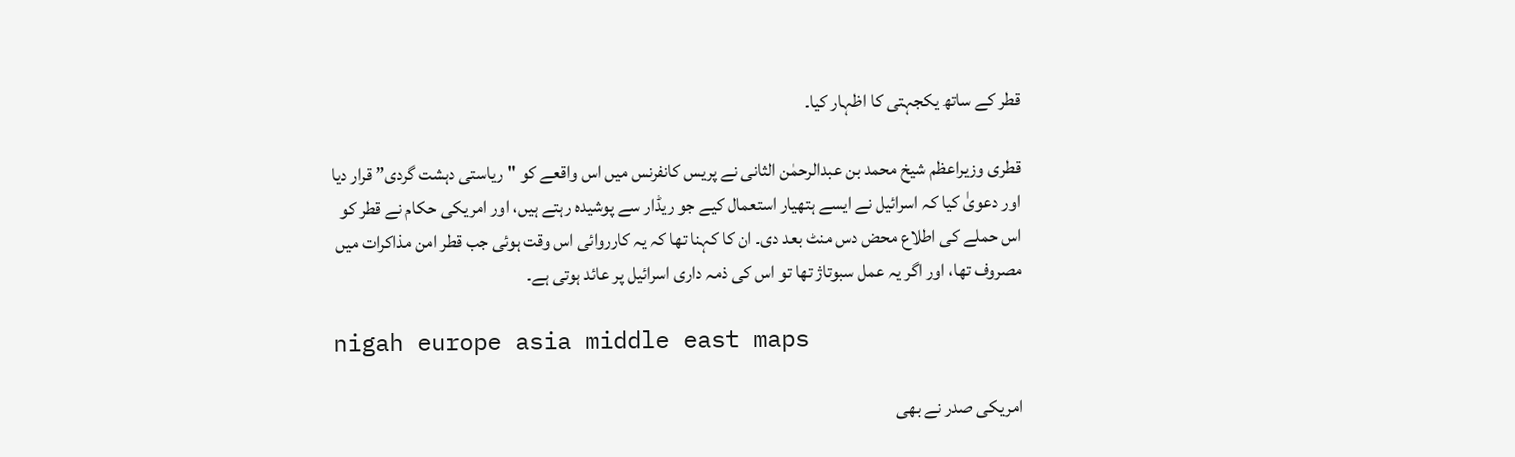قطر کے ساتھ یکجہتی کا اظہار کیا۔

قطری وزیراعظم شیخ محمد بن عبدالرحمٰن الثانی نے پریس کانفرنس میں اس واقعے کو "ریاستی دہشت گردی” قرار دیا اور دعویٰ کیا کہ اسرائیل نے ایسے ہتھیار استعمال کیے جو ریڈار سے پوشیدہ رہتے ہیں، اور امریکی حکام نے قطر کو اس حملے کی اطلاع محض دس منٹ بعد دی۔ ان کا کہنا تھا کہ یہ کارروائی اس وقت ہوئی جب قطر امن مذاکرات میں مصروف تھا، اور اگر یہ عمل سبوتاژ تھا تو اس کی ذمہ داری اسرائیل پر عائد ہوتی ہے۔

nigah europe asia middle east maps

امریکی صدر نے بھی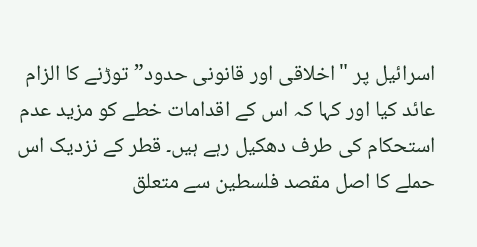اسرائیل پر "اخلاقی اور قانونی حدود” توڑنے کا الزام عائد کیا اور کہا کہ اس کے اقدامات خطے کو مزید عدم استحکام کی طرف دھکیل رہے ہیں۔ قطر کے نزدیک اس حملے کا اصل مقصد فلسطین سے متعلق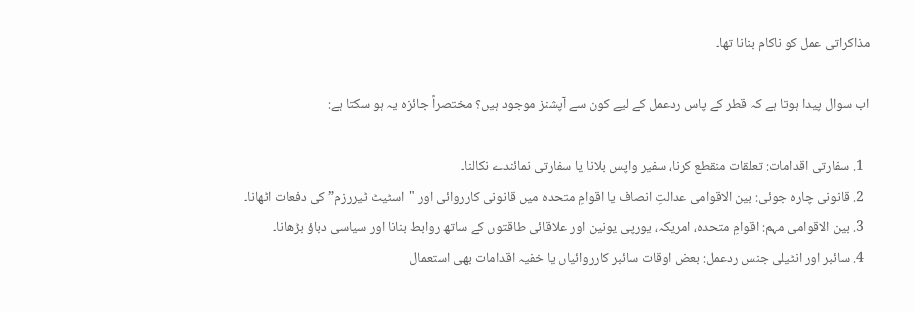مذاکراتی عمل کو ناکام بنانا تھا۔

اب سوال پیدا ہوتا ہے کہ قطر کے پاس ردعمل کے لیے کون سے آپشنز موجود ہیں؟ مختصراً جائزہ یہ ہو سکتا ہے:

  1. سفارتی اقدامات: تعلقات منقطع کرنا، سفیر واپس بلانا یا سفارتی نمائندے نکالنا۔
  2. قانونی چارہ جوئی: بین الاقوامی عدالتِ انصاف یا اقوامِ متحدہ میں قانونی کارروائی اور "اسٹیٹ ٹیررزم” کی دفعات اٹھانا۔
  3. بین الاقوامی مہم: اقوامِ متحدہ، امریکہ، یورپی یونین اور علاقائی طاقتوں کے ساتھ روابط بنانا اور سیاسی دباؤ بڑھانا۔
  4. سائبر اور انٹیلی جنس ردعمل: بعض اوقات سائبر کارروائیاں یا خفیہ اقدامات بھی استعمال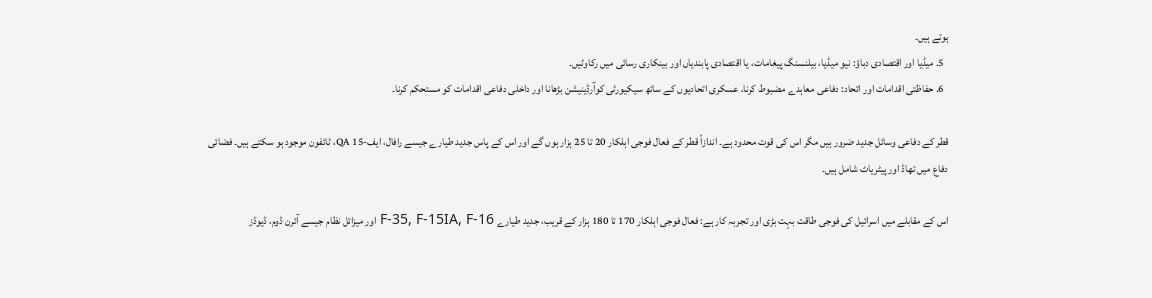ہوتے ہیں۔
  5. میڈیا اور اقتصادی دباؤ: نیو میڈیا، بیلنسنگ پیغامات، یا اقتصادی پابندیاں اور بینکاری رسائی میں رکاوٹیں۔
  6. حفاظتی اقدامات اور اتحاد: دفاعی معاہدے مضبوط کرنا، عسکری اتحادیوں کے ساتھ سیکیورٹی کوآرڈینیشن بڑھانا اور داخلی دفاعی اقدامات کو مستحکم کرنا۔

قطر کے دفاعی وسائل جدید ضرور ہیں مگر اس کی قوت محدود ہے۔ اندازاً قطر کے فعال فوجی اہلکار 20 تا 25 ہزار ہوں گے اور اس کے پاس جدید طیارے جیسے رافال، ایف-15 QA، ٹائفون موجود ہو سکتے ہیں۔ فضائی دفاع میں تھاڈ اور پیٹریاٹ شامل ہیں۔

اس کے مقابلے میں اسرائیل کی فوجی طاقت بہت بڑی اور تجربہ کار ہے: فعال فوجی اہلکار 170 تا 180 ہزار کے قریب، جدید طیارے F-35, F-15IA, F-16 اور میزائل نظام جیسے آئرن ڈوم، ڈیوڈز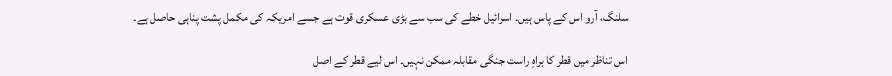سلنگ، آرو اس کے پاس ہیں۔ اسرائیل خطے کی سب سے بڑی عسکری قوت ہے جسے امریکہ کی مکمل پشت پناہی حاصل ہے۔

اس تناظر میں قطر کا براہِ راست جنگی مقابلہ ممکن نہیں۔ اس لیے قطر کے اصل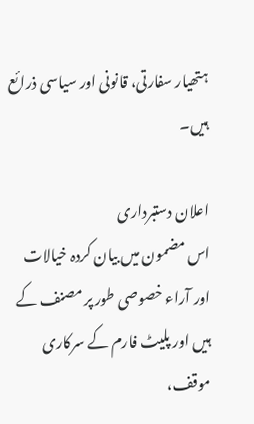ہتھیار سفارتی، قانونی اور سیاسی ذرائع ہیں۔

اعلان دستبرداری
اس مضمون میں بیان کردہ خیالات اور آراء خصوصی طور پر مصنف کے ہیں اور پلیٹ فارم کے سرکاری موقف،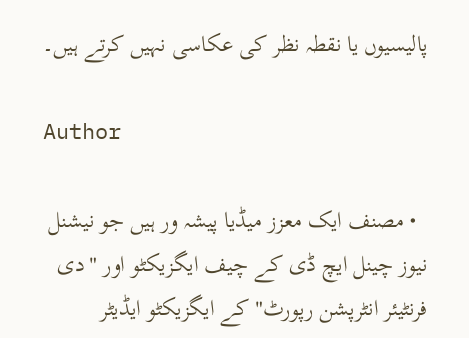پالیسیوں یا نقطہ نظر کی عکاسی نہیں کرتے ہیں۔

Author

  • مصنف ایک معزز میڈیا پیشہ ور ہیں جو نیشنل نیوز چینل ایچ ڈی کے چیف ایگزیکٹو اور "دی فرنٹیئر انٹرپشن رپورٹ" کے ایگزیکٹو ایڈیٹر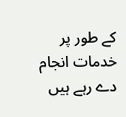کے طور پر خدمات انجام دے رہے ہیں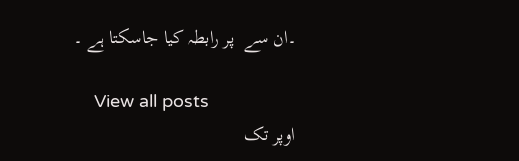۔ان سے  پر رابطہ کیا جاسکتا ہے ۔

    View all posts
اوپر تک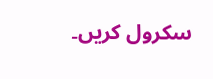سکرول کریں۔